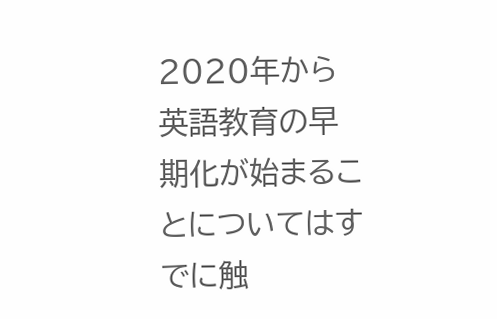2020年から英語教育の早期化が始まることについてはすでに触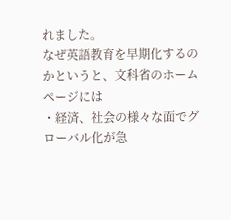れました。
なぜ英語教育を早期化するのかというと、文科省のホームページには
・経済、社会の様々な面でグローバル化が急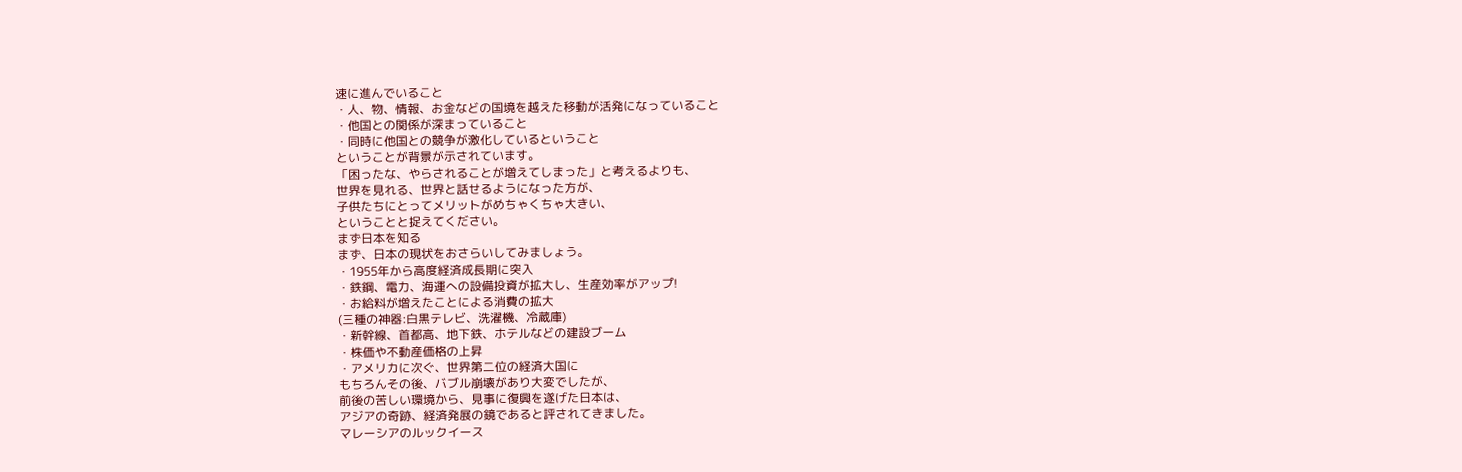速に進んでいること
・人、物、情報、お金などの国境を越えた移動が活発になっていること
・他国との関係が深まっていること
・同時に他国との競争が激化しているということ
ということが背景が示されています。
「困ったな、やらされることが増えてしまった」と考えるよりも、
世界を見れる、世界と話せるようになった方が、
子供たちにとってメリットがめちゃくちゃ大きい、
ということと捉えてください。
まず日本を知る
まず、日本の現状をおさらいしてみましょう。
・1955年から高度経済成長期に突入
・鉄鋼、電力、海運への設備投資が拡大し、生産効率がアップ!
・お給料が増えたことによる消費の拡大
(三種の神器:白黒テレビ、洗濯機、冷蔵庫)
・新幹線、首都高、地下鉄、ホテルなどの建設ブーム
・株価や不動産価格の上昇
・アメリカに次ぐ、世界第二位の経済大国に
もちろんその後、バブル崩壊があり大変でしたが、
前後の苦しい環境から、見事に復興を遂げた日本は、
アジアの奇跡、経済発展の鏡であると評されてきました。
マレーシアのルックイース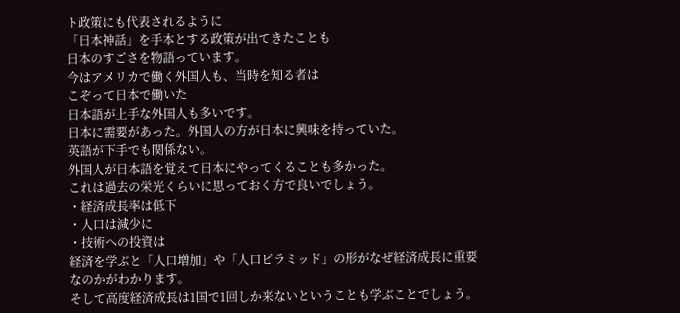ト政策にも代表されるように
「日本神話」を手本とする政策が出てきたことも
日本のすごさを物語っています。
今はアメリカで働く外国人も、当時を知る者は
こぞって日本で働いた
日本語が上手な外国人も多いです。
日本に需要があった。外国人の方が日本に興味を持っていた。
英語が下手でも関係ない。
外国人が日本語を覚えて日本にやってくることも多かった。
これは過去の栄光くらいに思っておく方で良いでしょう。
・経済成長率は低下
・人口は減少に
・技術への投資は
経済を学ぶと「人口増加」や「人口ピラミッド」の形がなぜ経済成長に重要なのかがわかります。
そして高度経済成長は1国で1回しか来ないということも学ぶことでしょう。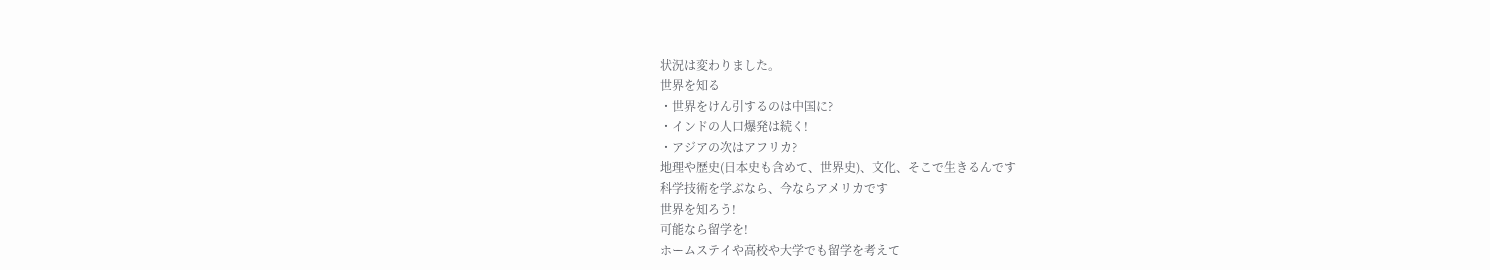状況は変わりました。
世界を知る
・世界をけん引するのは中国に?
・インドの人口爆発は続く!
・アジアの次はアフリカ?
地理や歴史(日本史も含めて、世界史)、文化、そこで生きるんです
科学技術を学ぶなら、今ならアメリカです
世界を知ろう!
可能なら留学を!
ホームステイや高校や大学でも留学を考えて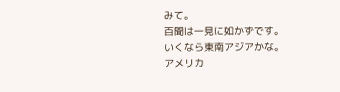みて。
百聞は一見に如かずです。
いくなら東南アジアかな。
アメリカ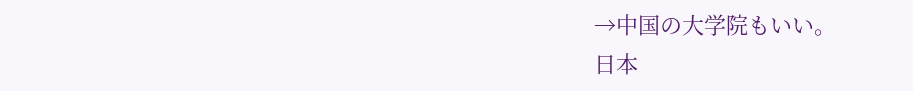→中国の大学院もいい。
日本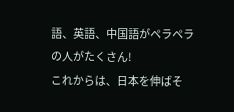語、英語、中国語がペラペラの人がたくさん!
これからは、日本を伸ばそ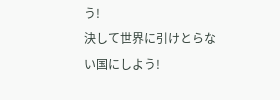う!
決して世界に引けとらない国にしよう!